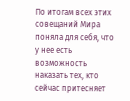По итогам всех этих совещаний Мира поняла для себя, что у нее есть возможность наказать тех, кто сейчас притесняет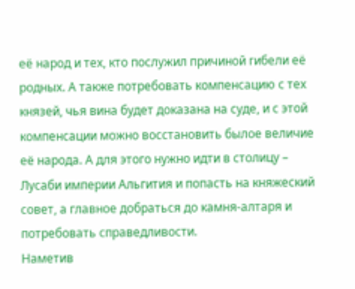её народ и тех, кто послужил причиной гибели её родных. А также потребовать компенсацию с тех князей, чья вина будет доказана на суде, и с этой компенсации можно восстановить былое величие её народа. А для этого нужно идти в столицу – Лусаби империи Альгития и попасть на княжеский совет, а главное добраться до камня-алтаря и потребовать справедливости.
Наметив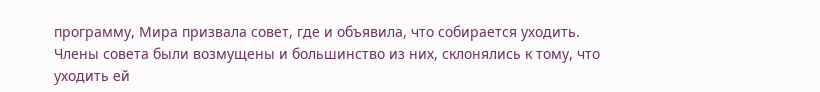программу, Мира призвала совет, где и объявила, что собирается уходить. Члены совета были возмущены и большинство из них, склонялись к тому, что уходить ей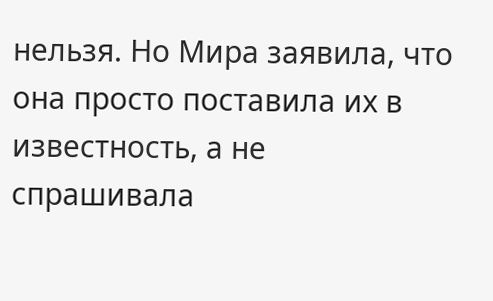нельзя. Но Мира заявила, что она просто поставила их в известность, а не спрашивала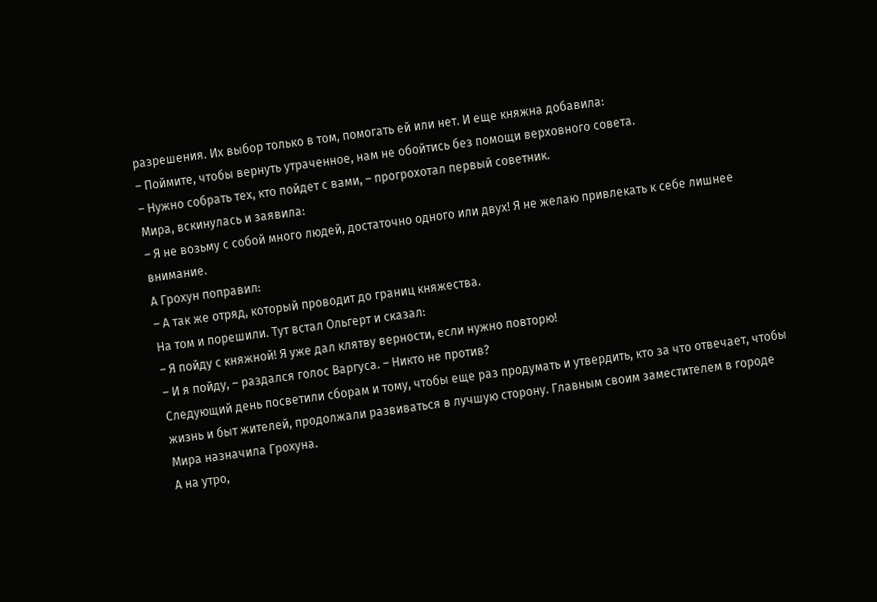разрешения. Их выбор только в том, помогать ей или нет. И еще княжна добавила:
– Поймите, чтобы вернуть утраченное, нам не обойтись без помощи верховного совета.
– Нужно собрать тех, кто пойдет с вами, – прогрохотал первый советник.
Мира, вскинулась и заявила:
– Я не возьму с собой много людей, достаточно одного или двух! Я не желаю привлекать к себе лишнее внимание.
А Грохун поправил:
– А так же отряд, который проводит до границ княжества.
На том и порешили. Тут встал Ольгерт и сказал:
– Я пойду с княжной! Я уже дал клятву верности, если нужно повторю!
– И я пойду, – раздался голос Варгуса. – Никто не против?
Следующий день посветили сборам и тому, чтобы еще раз продумать и утвердить, кто за что отвечает, чтобы жизнь и быт жителей, продолжали развиваться в лучшую сторону. Главным своим заместителем в городе Мира назначила Грохуна.
А на утро,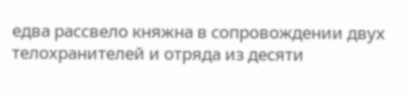едва рассвело княжна в сопровождении двух телохранителей и отряда из десяти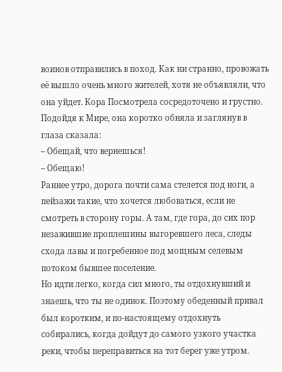воинов отправились в поход. Как ни странно, провожать её вышло очень много жителей, хотя не объявляли, что она уйдет. Кора Посмотрела сосредоточено и грустно. Подойдя к Мире, она коротко обняла и заглянув в глаза сказала:
– Обещай, что вернешься!
– Обещаю!
Раннее утро, дорога почти сама стелется под ноги, а пейзажи такие, что хочется любоваться, если не смотреть в сторону горы. А там, где гора, до сих пор незажившие проплешины выгоревшего леса, следы схода лавы и погребенное под мощным селевым потоком бывшее поселение.
Но идти легко, когда сил много, ты отдохнувший и знаешь, что ты не одинок. Поэтому обеденный привал был коротким, и по-настоящему отдохнуть собирались, когда дойдут до самого узкого участка реки, чтобы переправиться на тот берег уже утром.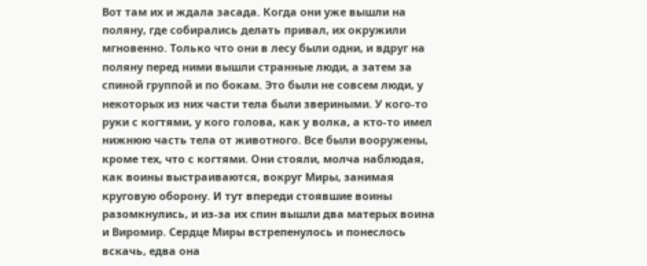Вот там их и ждала засада. Когда они уже вышли на поляну, где собирались делать привал, их окружили мгновенно. Только что они в лесу были одни, и вдруг на поляну перед ними вышли странные люди, а затем за спиной группой и по бокам. Это были не совсем люди, у некоторых из них части тела были звериными. У кого-то руки с когтями, у кого голова, как у волка, а кто-то имел нижнюю часть тела от животного. Все были вооружены, кроме тех, что с когтями. Они стояли, молча наблюдая, как воины выстраиваются, вокруг Миры, занимая круговую оборону. И тут впереди стоявшие воины разомкнулись, и из-за их спин вышли два матерых воина и Виромир. Сердце Миры встрепенулось и понеслось вскачь, едва она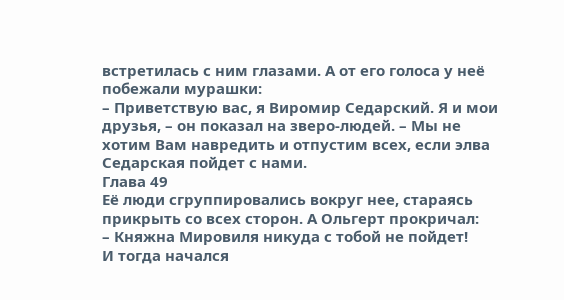встретилась с ним глазами. А от его голоса у неё побежали мурашки:
– Приветствую вас, я Виромир Седарский. Я и мои друзья, – он показал на зверо-людей. – Мы не хотим Вам навредить и отпустим всех, если элва Седарская пойдет с нами.
Глава 49
Её люди сгруппировались вокруг нее, стараясь прикрыть со всех сторон. А Ольгерт прокричал:
– Княжна Мировиля никуда с тобой не пойдет!
И тогда начался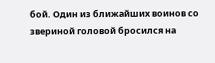бой. Один из ближайших воинов со звериной головой бросился на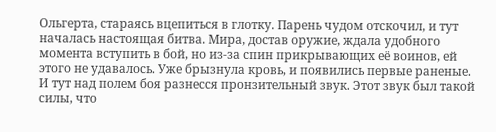Ольгерта, стараясь вцепиться в глотку. Парень чудом отскочил, и тут началась настоящая битва. Мира, достав оружие, ждала удобного момента вступить в бой, но из-за спин прикрывающих её воинов, ей этого не удавалось. Уже брызнула кровь, и появились первые раненые.
И тут над полем боя разнесся пронзительный звук. Этот звук был такой силы, что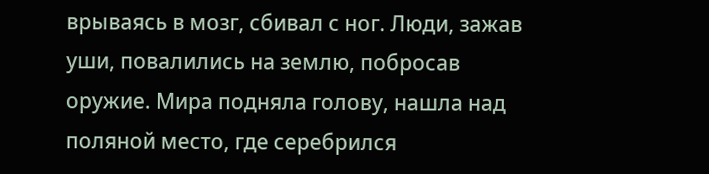врываясь в мозг, сбивал с ног. Люди, зажав уши, повалились на землю, побросав оружие. Мира подняла голову, нашла над поляной место, где серебрился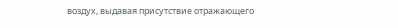воздух, выдавая присутствие отражающего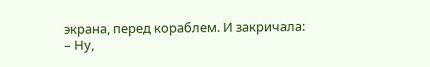экрана, перед кораблем. И закричала:
– Ну,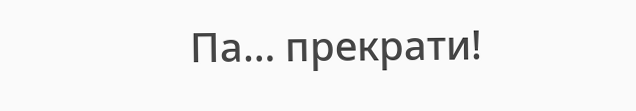Па… прекрати!